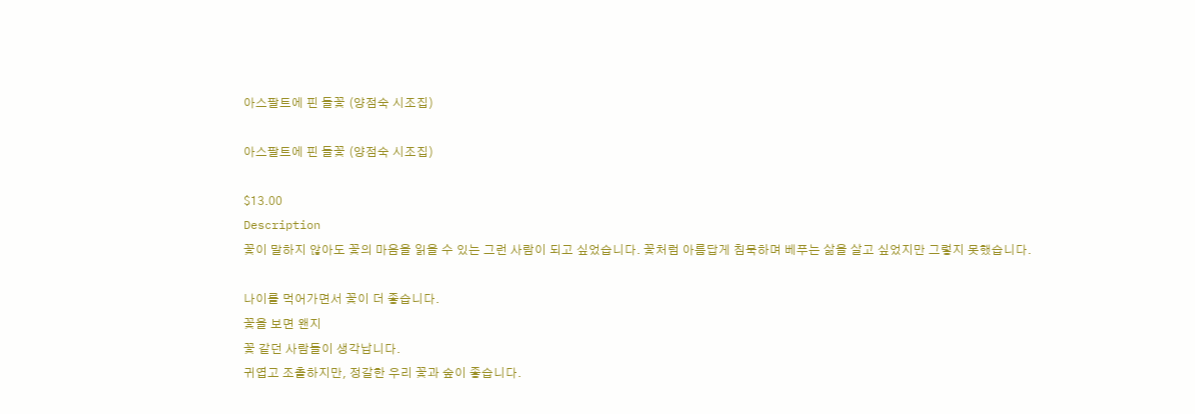아스팔트에 핀 들꽃 (양점숙 시조집)

아스팔트에 핀 들꽃 (양점숙 시조집)

$13.00
Description
꽃이 말하지 않아도 꽃의 마음을 읽을 수 있는 그런 사람이 되고 싶었습니다. 꽃처럼 아름답게 침묵하며 베푸는 삶을 살고 싶었지만 그렇지 못했습니다.

나이를 먹어가면서 꽃이 더 좋습니다.
꽃을 보면 왠지
꽃 같던 사람들이 생각납니다.
귀엽고 조촐하지만, 정갈한 우리 꽃과 숲이 좋습니다.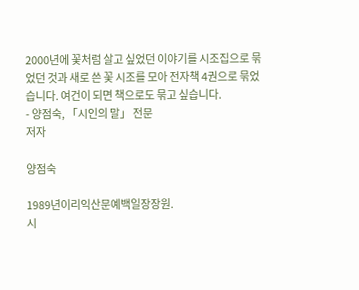2000년에 꽃처럼 살고 싶었던 이야기를 시조집으로 묶었던 것과 새로 쓴 꽃 시조를 모아 전자책 4권으로 묶었습니다. 여건이 되면 책으로도 묶고 싶습니다.
- 양점숙, 「시인의 말」 전문
저자

양점숙

1989년이리익산문예백일장장원.
시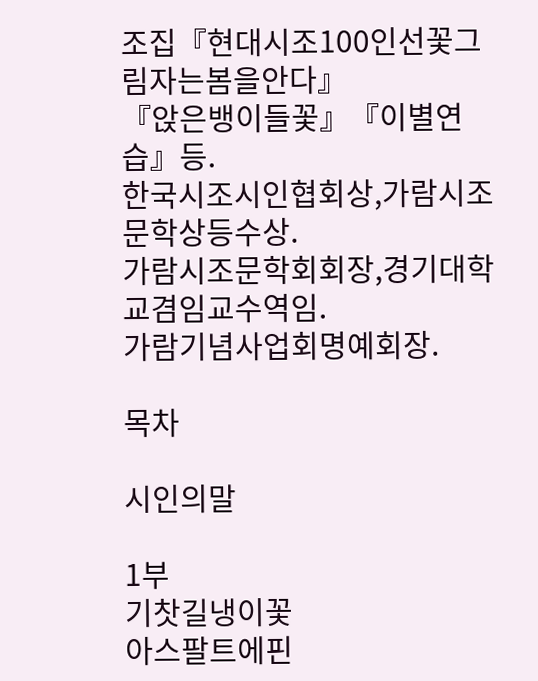조집『현대시조100인선꽃그림자는봄을안다』
『앉은뱅이들꽃』『이별연습』등.
한국시조시인협회상,가람시조문학상등수상.
가람시조문학회회장,경기대학교겸임교수역임.
가람기념사업회명예회장.

목차

시인의말

1부
기찻길냉이꽃
아스팔트에핀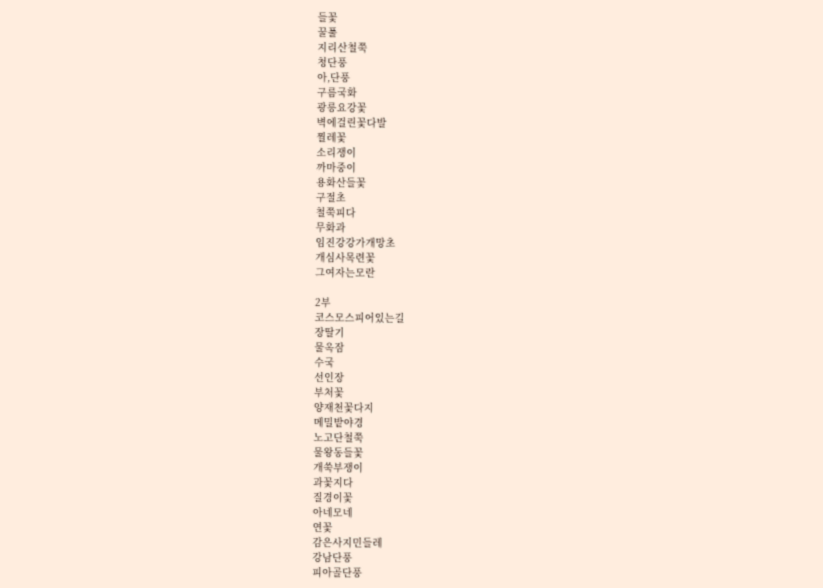들꽃
꿀풀
지리산철쭉
청단풍
아,단풍
구름국화
광릉요강꽃
벽에걸린꽃다발
찔레꽃
소리쟁이
까마중이
용화산들꽃
구절초
철쭉피다
무화과
임진강강가개망초
개심사목련꽃
그여자는모란

2부
코스모스피어있는길
장딸기
물옥잠
수국
선인장
부처꽃
양재천꽃다지
메밀밭야경
노고단철쭉
물왕동들꽃
개쑥부쟁이
과꽃지다
질경이꽃
아네모네
연꽃
감은사지민들레
강남단풍
피아골단풍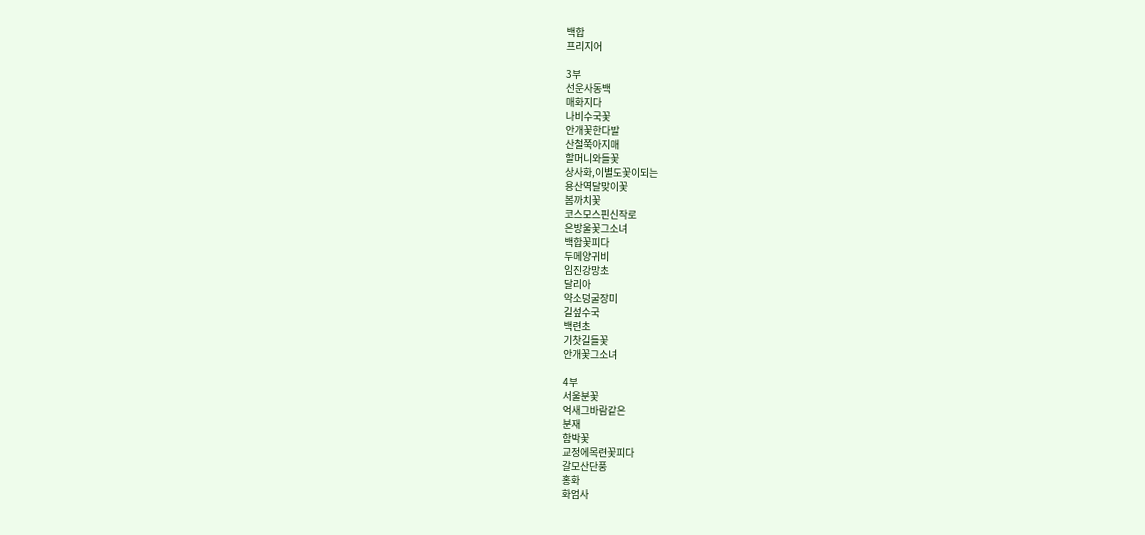백합
프리지어

3부
선운사동백
매화지다
나비수국꽃
안개꽃한다발
산철쭉아지매
할머니와들꽃
상사화,이별도꽃이되는
용산역달맞이꽃
봄까치꽃
코스모스핀신작로
은방울꽃그소녀
백합꽃피다
두메양귀비
임진강망초
달리아
약소덩굴장미
길섶수국
백련초
기찻길들꽃
안개꽃그소녀

4부
서울분꽃
억새그바람같은
분재
함박꽃
교정에목련꽃피다
갈모산단풍
홍화
화엄사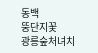동백
뚱단지꽃
광릉숲처녀치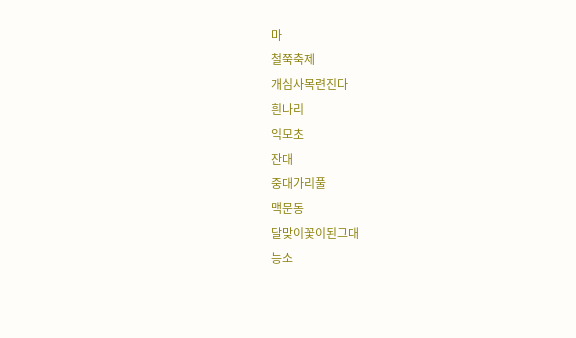마
철쭉축제
개심사목련진다
흰나리
익모초
잔대
중대가리풀
맥문동
달맞이꽃이된그대
능소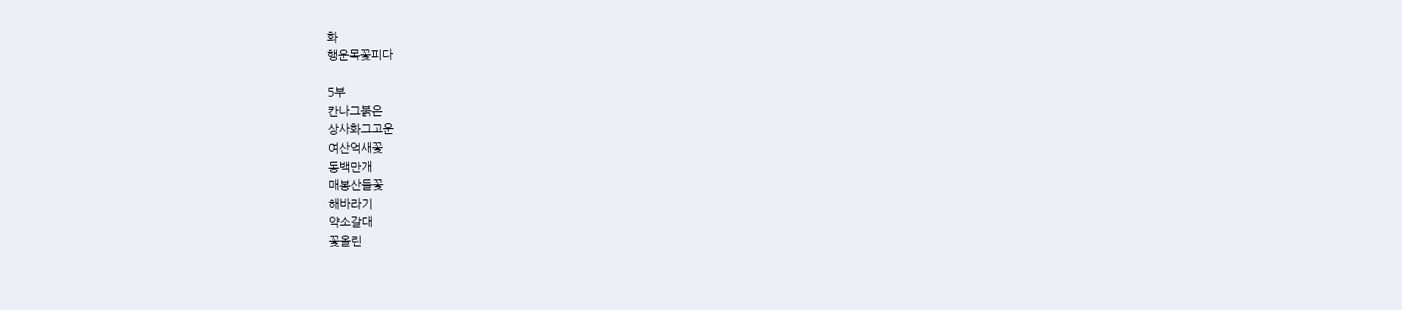화
행운목꽃피다

5부
칸나그붉은
상사화그고운
여산억새꽃
동백만개
매봉산들꽃
해바라기
약소갈대
꽃올린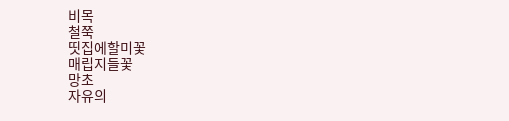비목
철쭉
띳집에할미꽃
매립지들꽃
망초
자유의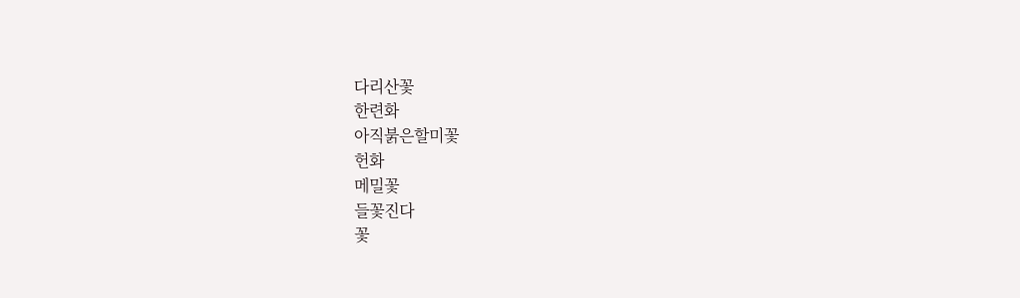다리산꽃
한련화
아직붉은할미꽃
헌화
메밀꽃
들꽃진다
꽃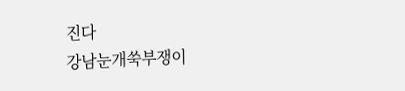진다
강남눈개쑥부쟁이